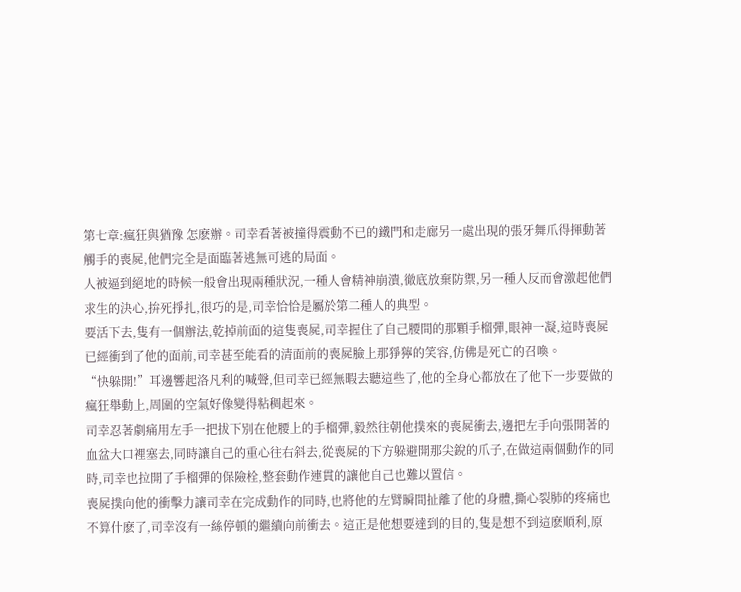第七章:瘋狂與猶豫 怎麽辦。司幸看著被撞得震動不已的鐵門和走廊另一處出現的張牙舞爪得揮動著觸手的喪屍,他們完全是面臨著逃無可逃的局面。
人被逼到絕地的時候一般會出現兩種狀況,一種人會精神崩潰,徹底放棄防禦,另一種人反而會激起他們求生的決心,拚死掙扎,很巧的是,司幸恰恰是屬於第二種人的典型。
要活下去,隻有一個辦法,乾掉前面的這隻喪屍,司幸握住了自己腰間的那顆手榴彈,眼神一凝,這時喪屍已經衝到了他的面前,司幸甚至能看的清面前的喪屍臉上那猙獰的笑容,仿佛是死亡的召喚。
“快躲開!”耳邊響起洛凡利的喊聲,但司幸已經無暇去聽這些了,他的全身心都放在了他下一步要做的瘋狂舉動上,周圍的空氣好像變得粘稠起來。
司幸忍著劇痛用左手一把拔下別在他腰上的手榴彈,毅然往朝他撲來的喪屍衝去,邊把左手向張開著的血盆大口裡塞去,同時讓自己的重心往右斜去,從喪屍的下方躲避開那尖銳的爪子,在做這兩個動作的同時,司幸也拉開了手榴彈的保險栓,整套動作連貫的讓他自己也難以置信。
喪屍撲向他的衝擊力讓司幸在完成動作的同時,也將他的左臂瞬間扯離了他的身體,撕心裂肺的疼痛也不算什麽了,司幸沒有一絲停頓的繼續向前衝去。這正是他想要達到的目的,隻是想不到這麽順利,原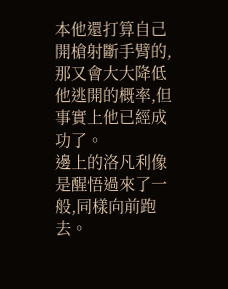本他還打算自己開槍射斷手臂的,那又會大大降低他逃開的概率,但事實上他已經成功了。
邊上的洛凡利像是醒悟過來了一般,同樣向前跑去。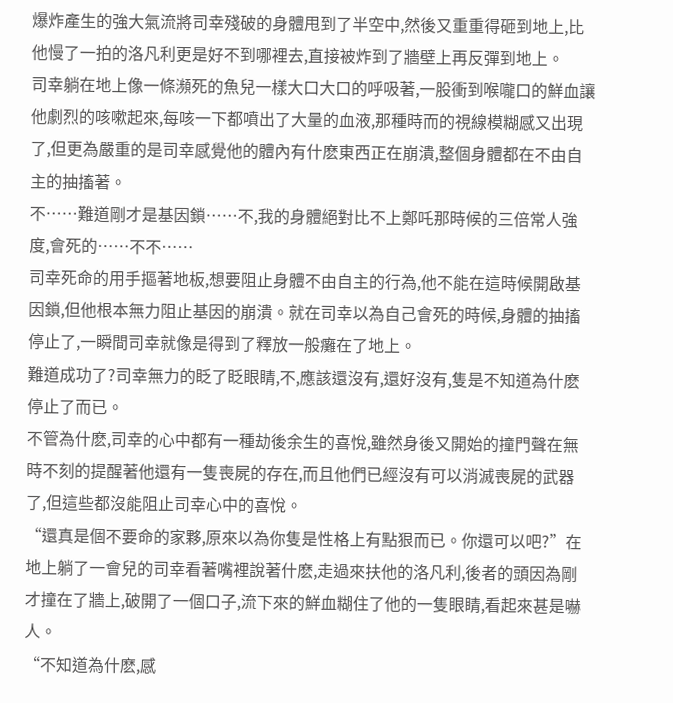爆炸產生的強大氣流將司幸殘破的身體甩到了半空中,然後又重重得砸到地上,比他慢了一拍的洛凡利更是好不到哪裡去,直接被炸到了牆壁上再反彈到地上。
司幸躺在地上像一條瀕死的魚兒一樣大口大口的呼吸著,一股衝到喉嚨口的鮮血讓他劇烈的咳嗽起來,每咳一下都噴出了大量的血液,那種時而的視線模糊感又出現了,但更為嚴重的是司幸感覺他的體內有什麽東西正在崩潰,整個身體都在不由自主的抽搐著。
不……難道剛才是基因鎖……不,我的身體絕對比不上鄭吒那時候的三倍常人強度,會死的……不不……
司幸死命的用手摳著地板,想要阻止身體不由自主的行為,他不能在這時候開啟基因鎖,但他根本無力阻止基因的崩潰。就在司幸以為自己會死的時候,身體的抽搐停止了,一瞬間司幸就像是得到了釋放一般癱在了地上。
難道成功了?司幸無力的眨了眨眼睛,不,應該還沒有,還好沒有,隻是不知道為什麽停止了而已。
不管為什麽,司幸的心中都有一種劫後余生的喜悅,雖然身後又開始的撞門聲在無時不刻的提醒著他還有一隻喪屍的存在,而且他們已經沒有可以消滅喪屍的武器了,但這些都沒能阻止司幸心中的喜悅。
“還真是個不要命的家夥,原來以為你隻是性格上有點狠而已。你還可以吧?”在地上躺了一會兒的司幸看著嘴裡說著什麽,走過來扶他的洛凡利,後者的頭因為剛才撞在了牆上,破開了一個口子,流下來的鮮血糊住了他的一隻眼睛,看起來甚是嚇人。
“不知道為什麽,感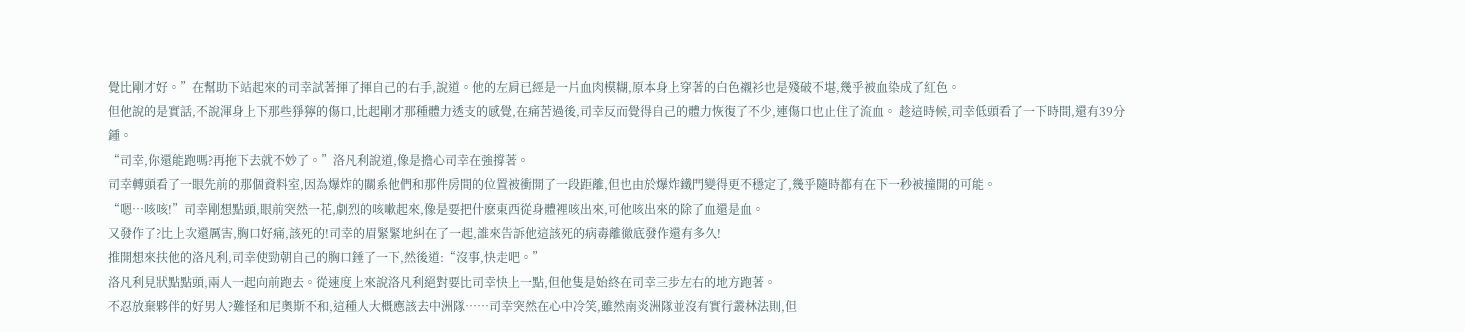覺比剛才好。”在幫助下站起來的司幸試著揮了揮自己的右手,說道。他的左肩已經是一片血肉模糊,原本身上穿著的白色襯衫也是殘破不堪,幾乎被血染成了紅色。
但他說的是實話,不說渾身上下那些猙獰的傷口,比起剛才那種體力透支的感覺,在痛苦過後,司幸反而覺得自己的體力恢復了不少,連傷口也止住了流血。 趁這時候,司幸低頭看了一下時間,還有39分鍾。
“司幸,你還能跑嗎?再拖下去就不妙了。”洛凡利說道,像是擔心司幸在強撐著。
司幸轉頭看了一眼先前的那個資料室,因為爆炸的關系他們和那件房間的位置被衝開了一段距離,但也由於爆炸鐵門變得更不穩定了,幾乎隨時都有在下一秒被撞開的可能。
“嗯…咳咳!”司幸剛想點頭,眼前突然一花,劇烈的咳嗽起來,像是要把什麽東西從身體裡咳出來,可他咳出來的除了血還是血。
又發作了?比上次還厲害,胸口好痛,該死的!司幸的眉緊緊地糾在了一起,誰來告訴他這該死的病毒離徹底發作還有多久!
推開想來扶他的洛凡利,司幸使勁朝自己的胸口錘了一下,然後道:“沒事,快走吧。”
洛凡利見狀點點頭,兩人一起向前跑去。從速度上來說洛凡利絕對要比司幸快上一點,但他隻是始終在司幸三步左右的地方跑著。
不忍放棄夥伴的好男人?難怪和尼奧斯不和,這種人大概應該去中洲隊……司幸突然在心中冷笑,雖然南炎洲隊並沒有實行叢林法則,但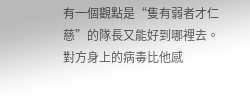有一個觀點是“隻有弱者才仁慈”的隊長又能好到哪裡去。
對方身上的病毒比他感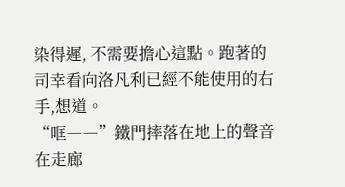染得遲, 不需要擔心這點。跑著的司幸看向洛凡利已經不能使用的右手,想道。
“哐――”鐵門摔落在地上的聲音在走廊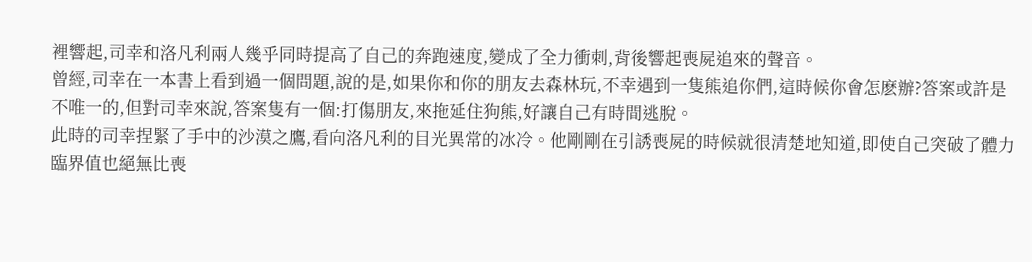裡響起,司幸和洛凡利兩人幾乎同時提高了自己的奔跑速度,變成了全力衝刺,背後響起喪屍追來的聲音。
曾經,司幸在一本書上看到過一個問題,說的是,如果你和你的朋友去森林玩,不幸遇到一隻熊追你們,這時候你會怎麽辦?答案或許是不唯一的,但對司幸來說,答案隻有一個:打傷朋友,來拖延住狗熊,好讓自己有時間逃脫。
此時的司幸捏緊了手中的沙漠之鷹,看向洛凡利的目光異常的冰冷。他剛剛在引誘喪屍的時候就很清楚地知道,即使自己突破了體力臨界值也絕無比喪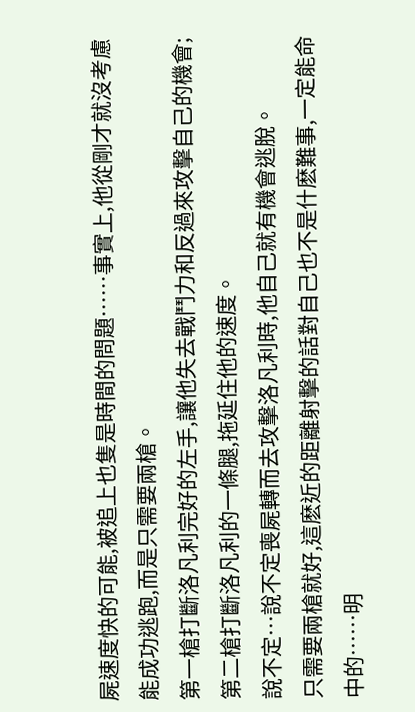屍速度快的可能,被追上也隻是時間的問題……事實上,他從剛才就沒考慮能成功逃跑,而是只需要兩槍。
第一槍打斷洛凡利完好的左手,讓他失去戰鬥力和反過來攻擊自己的機會;第二槍打斷洛凡利的一條腿,拖延住他的速度。
說不定…說不定喪屍轉而去攻擊洛凡利時,他自己就有機會逃脫。
只需要兩槍就好,這麽近的距離射擊的話對自己也不是什麽難事,一定能命中的……明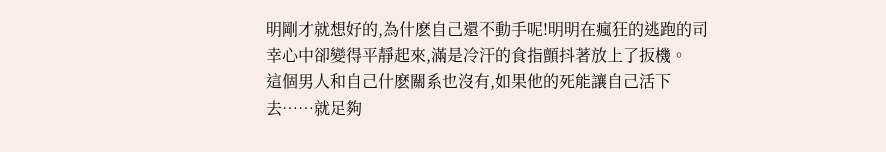明剛才就想好的,為什麽自己還不動手呢!明明在瘋狂的逃跑的司幸心中卻變得平靜起來,滿是冷汗的食指顫抖著放上了扳機。
這個男人和自己什麽關系也沒有,如果他的死能讓自己活下去……就足夠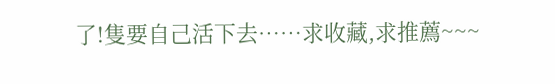了!隻要自己活下去……求收藏,求推薦~~~